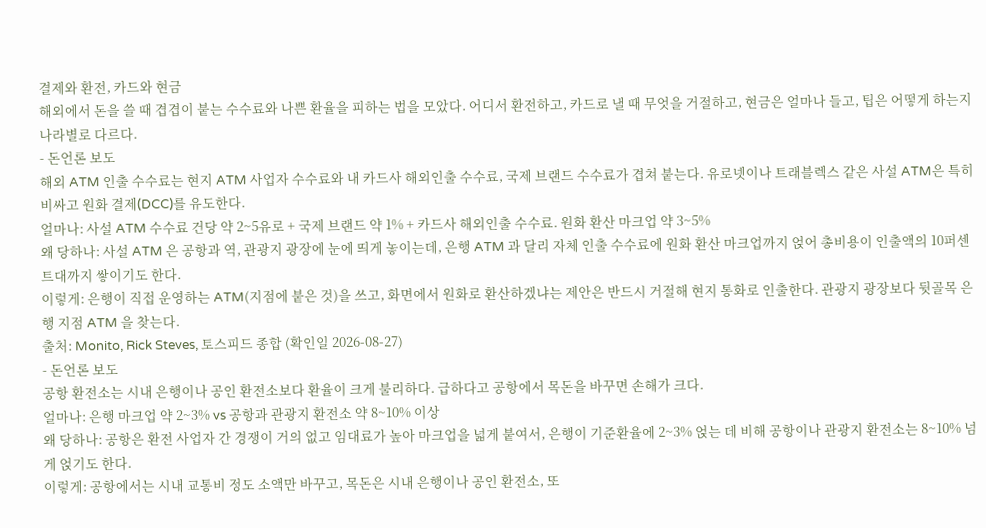결제와 환전, 카드와 현금
해외에서 돈을 쓸 때 겹겹이 붙는 수수료와 나쁜 환율을 피하는 법을 모았다. 어디서 환전하고, 카드로 낼 때 무엇을 거절하고, 현금은 얼마나 들고, 팁은 어떻게 하는지 나라별로 다르다.
- 돈언론 보도
해외 ATM 인출 수수료는 현지 ATM 사업자 수수료와 내 카드사 해외인출 수수료, 국제 브랜드 수수료가 겹쳐 붙는다. 유로넷이나 트래블렉스 같은 사설 ATM은 특히 비싸고 원화 결제(DCC)를 유도한다.
얼마나: 사설 ATM 수수료 건당 약 2~5유로 + 국제 브랜드 약 1% + 카드사 해외인출 수수료. 원화 환산 마크업 약 3~5%
왜 당하나: 사설 ATM 은 공항과 역, 관광지 광장에 눈에 띄게 놓이는데, 은행 ATM 과 달리 자체 인출 수수료에 원화 환산 마크업까지 얹어 총비용이 인출액의 10퍼센트대까지 쌓이기도 한다.
이렇게: 은행이 직접 운영하는 ATM(지점에 붙은 것)을 쓰고, 화면에서 원화로 환산하겠냐는 제안은 반드시 거절해 현지 통화로 인출한다. 관광지 광장보다 뒷골목 은행 지점 ATM 을 찾는다.
출처: Monito, Rick Steves, 토스피드 종합 (확인일 2026-08-27)
- 돈언론 보도
공항 환전소는 시내 은행이나 공인 환전소보다 환율이 크게 불리하다. 급하다고 공항에서 목돈을 바꾸면 손해가 크다.
얼마나: 은행 마크업 약 2~3% vs 공항과 관광지 환전소 약 8~10% 이상
왜 당하나: 공항은 환전 사업자 간 경쟁이 거의 없고 임대료가 높아 마크업을 넓게 붙여서, 은행이 기준환율에 2~3% 얹는 데 비해 공항이나 관광지 환전소는 8~10% 넘게 얹기도 한다.
이렇게: 공항에서는 시내 교통비 정도 소액만 바꾸고, 목돈은 시내 은행이나 공인 환전소, 또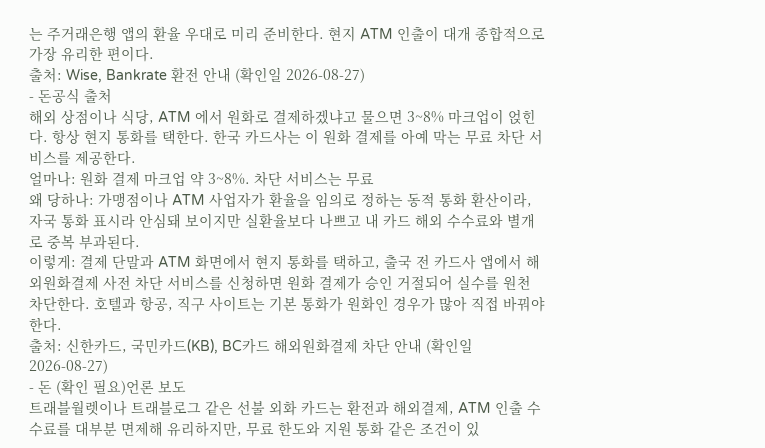는 주거래은행 앱의 환율 우대로 미리 준비한다. 현지 ATM 인출이 대개 종합적으로 가장 유리한 편이다.
출처: Wise, Bankrate 환전 안내 (확인일 2026-08-27)
- 돈공식 출처
해외 상점이나 식당, ATM 에서 원화로 결제하겠냐고 물으면 3~8% 마크업이 얹힌다. 항상 현지 통화를 택한다. 한국 카드사는 이 원화 결제를 아예 막는 무료 차단 서비스를 제공한다.
얼마나: 원화 결제 마크업 약 3~8%. 차단 서비스는 무료
왜 당하나: 가맹점이나 ATM 사업자가 환율을 임의로 정하는 동적 통화 환산이라, 자국 통화 표시라 안심돼 보이지만 실환율보다 나쁘고 내 카드 해외 수수료와 별개로 중복 부과된다.
이렇게: 결제 단말과 ATM 화면에서 현지 통화를 택하고, 출국 전 카드사 앱에서 해외원화결제 사전 차단 서비스를 신청하면 원화 결제가 승인 거절되어 실수를 원천 차단한다. 호텔과 항공, 직구 사이트는 기본 통화가 원화인 경우가 많아 직접 바꿔야 한다.
출처: 신한카드, 국민카드(KB), BC카드 해외원화결제 차단 안내 (확인일 2026-08-27)
- 돈 (확인 필요)언론 보도
트래블월렛이나 트래블로그 같은 선불 외화 카드는 환전과 해외결제, ATM 인출 수수료를 대부분 면제해 유리하지만, 무료 한도와 지원 통화 같은 조건이 있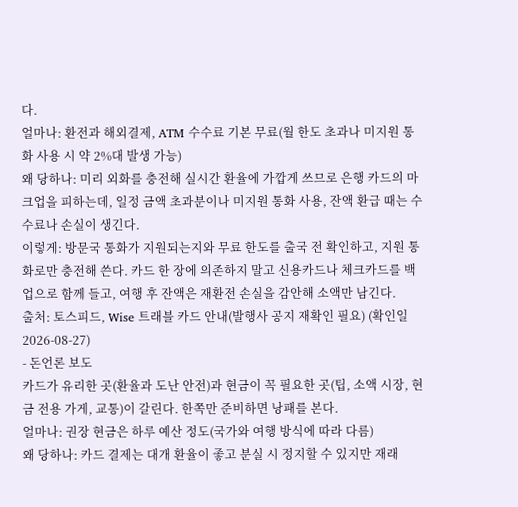다.
얼마나: 환전과 해외결제, ATM 수수료 기본 무료(월 한도 초과나 미지원 통화 사용 시 약 2%대 발생 가능)
왜 당하나: 미리 외화를 충전해 실시간 환율에 가깝게 쓰므로 은행 카드의 마크업을 피하는데, 일정 금액 초과분이나 미지원 통화 사용, 잔액 환급 때는 수수료나 손실이 생긴다.
이렇게: 방문국 통화가 지원되는지와 무료 한도를 출국 전 확인하고, 지원 통화로만 충전해 쓴다. 카드 한 장에 의존하지 말고 신용카드나 체크카드를 백업으로 함께 들고, 여행 후 잔액은 재환전 손실을 감안해 소액만 남긴다.
출처: 토스피드, Wise 트래블 카드 안내(발행사 공지 재확인 필요) (확인일 2026-08-27)
- 돈언론 보도
카드가 유리한 곳(환율과 도난 안전)과 현금이 꼭 필요한 곳(팁, 소액 시장, 현금 전용 가게, 교통)이 갈린다. 한쪽만 준비하면 낭패를 본다.
얼마나: 권장 현금은 하루 예산 정도(국가와 여행 방식에 따라 다름)
왜 당하나: 카드 결제는 대개 환율이 좋고 분실 시 정지할 수 있지만 재래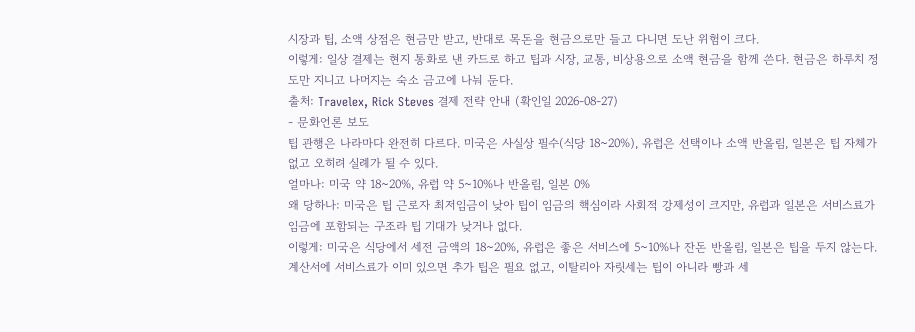시장과 팁, 소액 상점은 현금만 받고, 반대로 목돈을 현금으로만 들고 다니면 도난 위험이 크다.
이렇게: 일상 결제는 현지 통화로 낸 카드로 하고 팁과 시장, 교통, 비상용으로 소액 현금을 함께 쓴다. 현금은 하루치 정도만 지니고 나머지는 숙소 금고에 나눠 둔다.
출처: Travelex, Rick Steves 결제 전략 안내 (확인일 2026-08-27)
- 문화언론 보도
팁 관행은 나라마다 완전히 다르다. 미국은 사실상 필수(식당 18~20%), 유럽은 선택이나 소액 반올림, 일본은 팁 자체가 없고 오히려 실례가 될 수 있다.
얼마나: 미국 약 18~20%, 유럽 약 5~10%나 반올림, 일본 0%
왜 당하나: 미국은 팁 근로자 최저임금이 낮아 팁이 임금의 핵심이라 사회적 강제성이 크지만, 유럽과 일본은 서비스료가 임금에 포함되는 구조라 팁 기대가 낮거나 없다.
이렇게: 미국은 식당에서 세전 금액의 18~20%, 유럽은 좋은 서비스에 5~10%나 잔돈 반올림, 일본은 팁을 두지 않는다. 계산서에 서비스료가 이미 있으면 추가 팁은 필요 없고, 이탈리아 자릿세는 팁이 아니라 빵과 세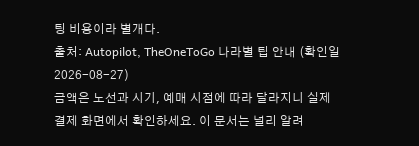팅 비용이라 별개다.
출처: Autopilot, TheOneToGo 나라별 팁 안내 (확인일 2026-08-27)
금액은 노선과 시기, 예매 시점에 따라 달라지니 실제 결제 화면에서 확인하세요. 이 문서는 널리 알려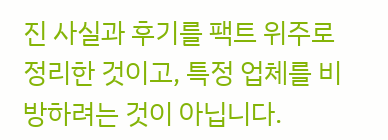진 사실과 후기를 팩트 위주로 정리한 것이고, 특정 업체를 비방하려는 것이 아닙니다.